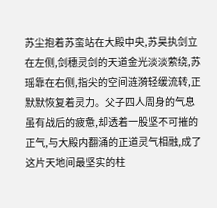苏尘抱着苏蛮站在大殿中央,苏昊执剑立在左侧,剑穗灵剑的天道金光淡淡萦绕,苏瑶靠在右侧,指尖的空间涟漪轻缓流转,正默默恢复着灵力。父子四人周身的气息虽有战后的疲惫,却透着一股坚不可摧的正气,与大殿内翻涌的正道灵气相融,成了这片天地间最坚实的柱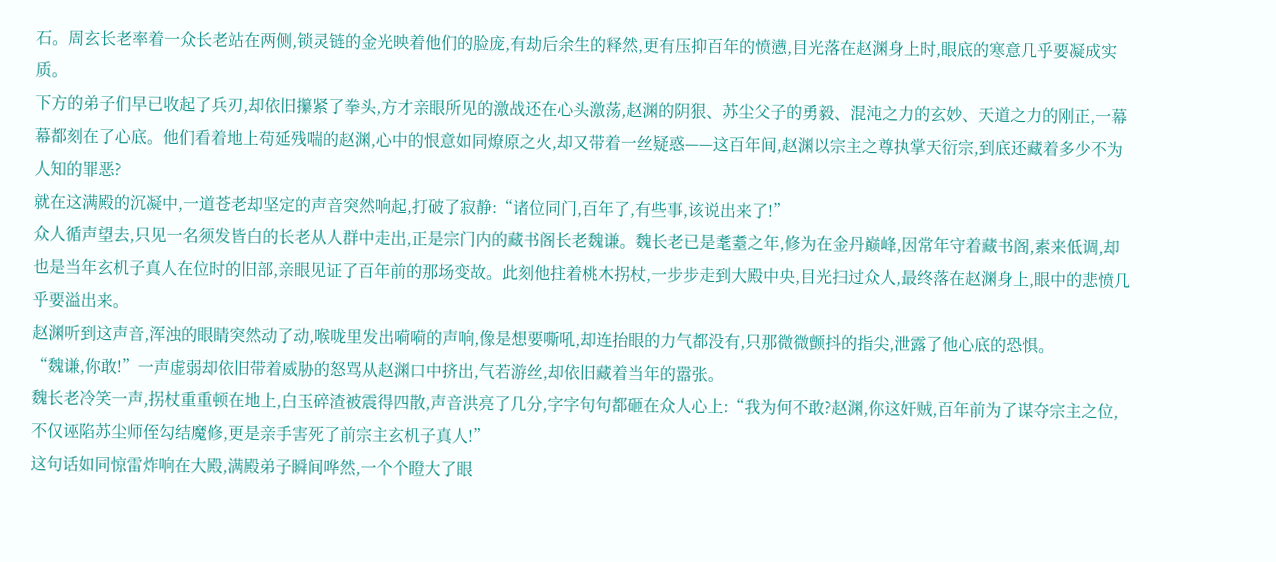石。周玄长老率着一众长老站在两侧,锁灵链的金光映着他们的脸庞,有劫后余生的释然,更有压抑百年的愤懑,目光落在赵渊身上时,眼底的寒意几乎要凝成实质。
下方的弟子们早已收起了兵刃,却依旧攥紧了拳头,方才亲眼所见的激战还在心头激荡,赵渊的阴狠、苏尘父子的勇毅、混沌之力的玄妙、天道之力的刚正,一幕幕都刻在了心底。他们看着地上苟延残喘的赵渊,心中的恨意如同燎原之火,却又带着一丝疑惑——这百年间,赵渊以宗主之尊执掌天衍宗,到底还藏着多少不为人知的罪恶?
就在这满殿的沉凝中,一道苍老却坚定的声音突然响起,打破了寂静:“诸位同门,百年了,有些事,该说出来了!”
众人循声望去,只见一名须发皆白的长老从人群中走出,正是宗门内的藏书阁长老魏谦。魏长老已是耄耋之年,修为在金丹巅峰,因常年守着藏书阁,素来低调,却也是当年玄机子真人在位时的旧部,亲眼见证了百年前的那场变故。此刻他拄着桃木拐杖,一步步走到大殿中央,目光扫过众人,最终落在赵渊身上,眼中的悲愤几乎要溢出来。
赵渊听到这声音,浑浊的眼睛突然动了动,喉咙里发出嗬嗬的声响,像是想要嘶吼,却连抬眼的力气都没有,只那微微颤抖的指尖,泄露了他心底的恐惧。
“魏谦,你敢!”一声虚弱却依旧带着威胁的怒骂从赵渊口中挤出,气若游丝,却依旧藏着当年的嚣张。
魏长老冷笑一声,拐杖重重顿在地上,白玉碎渣被震得四散,声音洪亮了几分,字字句句都砸在众人心上:“我为何不敢?赵渊,你这奸贼,百年前为了谋夺宗主之位,不仅诬陷苏尘师侄勾结魔修,更是亲手害死了前宗主玄机子真人!”
这句话如同惊雷炸响在大殿,满殿弟子瞬间哗然,一个个瞪大了眼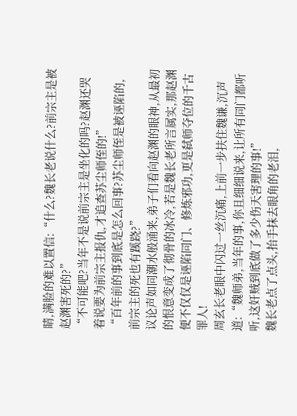睛,满脸的难以置信:“什么?魏长老说什么?前宗主是被赵渊害死的?”
“不可能吧?当年不是说前宗主是坐化的吗?赵渊还哭着说要为前宗主报仇,才追查苏尘师侄的!”
“百年前的事到底是怎么回事?苏尘师侄是被诬陷的,前宗主的死也有蹊跷?”
议论声如同潮水般涌来,弟子们看向赵渊的眼神,从最初的恨意变成了彻骨的冰冷,若是魏长老所言属实,那赵渊便不仅仅是诬陷同门、修炼邪功,更是弑师夺位的千古罪人!
周玄长老眼中闪过一丝沉痛,上前一步扶住魏谦,沉声道:“魏师弟,当年的事,你且细细说来,让所有同门都听听,这奸贼到底做了多少伤天害理的事!”
魏长老点了点头,抬手抹去眼角的老泪,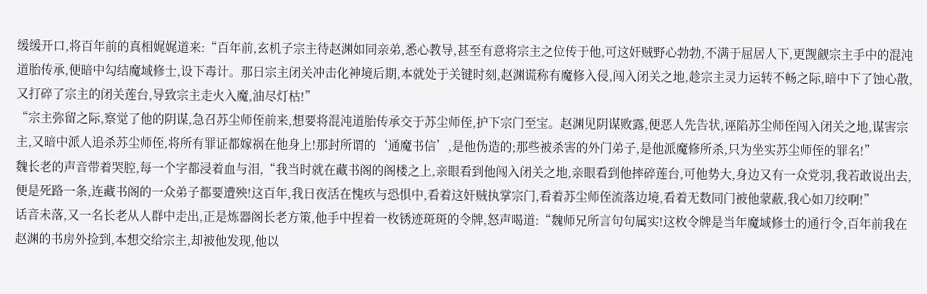缓缓开口,将百年前的真相娓娓道来:“百年前,玄机子宗主待赵渊如同亲弟,悉心教导,甚至有意将宗主之位传于他,可这奸贼野心勃勃,不满于屈居人下,更觊觎宗主手中的混沌道胎传承,便暗中勾结魔域修士,设下毒计。那日宗主闭关冲击化神境后期,本就处于关键时刻,赵渊谎称有魔修入侵,闯入闭关之地,趁宗主灵力运转不畅之际,暗中下了蚀心散,又打碎了宗主的闭关莲台,导致宗主走火入魔,油尽灯枯!”
“宗主弥留之际,察觉了他的阴谋,急召苏尘师侄前来,想要将混沌道胎传承交于苏尘师侄,护下宗门至宝。赵渊见阴谋败露,便恶人先告状,诬陷苏尘师侄闯入闭关之地,谋害宗主,又暗中派人追杀苏尘师侄,将所有罪证都嫁祸在他身上!那封所谓的‘通魔书信’,是他伪造的;那些被杀害的外门弟子,是他派魔修所杀,只为坐实苏尘师侄的罪名!”
魏长老的声音带着哭腔,每一个字都浸着血与泪,“我当时就在藏书阁的阁楼之上,亲眼看到他闯入闭关之地,亲眼看到他摔碎莲台,可他势大,身边又有一众党羽,我若敢说出去,便是死路一条,连藏书阁的一众弟子都要遭殃!这百年,我日夜活在愧疚与恐惧中,看着这奸贼执掌宗门,看着苏尘师侄流落边境,看着无数同门被他蒙蔽,我心如刀绞啊!”
话音未落,又一名长老从人群中走出,正是炼器阁长老方策,他手中捏着一枚锈迹斑斑的令牌,怒声喝道:“魏师兄所言句句属实!这枚令牌是当年魔域修士的通行令,百年前我在赵渊的书房外捡到,本想交给宗主,却被他发现,他以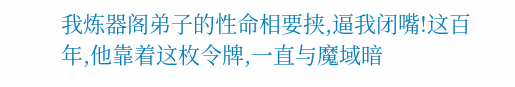我炼器阁弟子的性命相要挟,逼我闭嘴!这百年,他靠着这枚令牌,一直与魔域暗